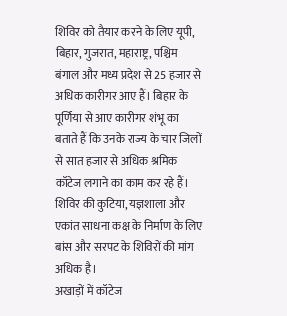शिविर को तैयार करने के लिए यूपी, बिहार, गुजरात, महाराष्ट्र, पश्चिम बंगाल और मध्य प्रदेश से 25 हजार से अधिक कारीगर आए हैं। बिहार के पूर्णिया से आए कारीगर शंभू का बताते हैं कि उनके राज्य के चार जिलों से सात हजार से अधिक श्रमिक कॉटेज लगाने का काम कर रहे हैं। शिविर की कुटिया, यज्ञशाला और एकांत साधना कक्ष के निर्माण के लिए बांस और सरपट के शिविरों की मांग अधिक है।
अखाड़ों में कॉटेज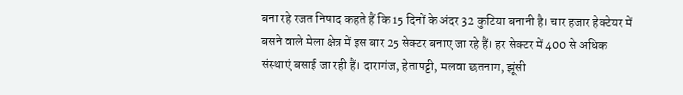बना रहे रजत निषाद कहते हैं कि 15 दिनों के अंदर 32 कुटिया बनानी है। चार हजार हेक्टेयर में बसने वाले मेला क्षेत्र में इस बार 25 सेक्टर बनाए जा रहे हैं। हर सेक्टर में 400 से अधिक संस्थाएं बसाई जा रही हैं। दारागंज, हेतापट्टी, मलवा छतनाग, झूंसी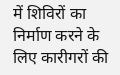में शिविरों का निर्माण करने के लिए कारीगरों की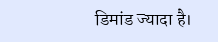डिमांड ज्यादा है।